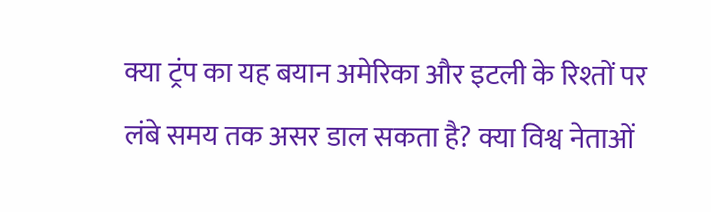क्या ट्रंप का यह बयान अमेरिका और इटली के रिश्तों पर लंबे समय तक असर डाल सकता है? क्या विश्व नेताओं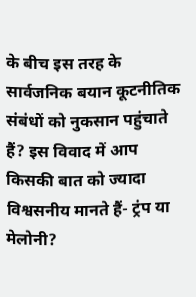के बीच इस तरह के सार्वजनिक बयान कूटनीतिक संबंधों को नुकसान पहुंचाते हैं? इस विवाद में आप किसकी बात को ज्यादा विश्वसनीय मानते हैं- ट्रंप या मेलोनी?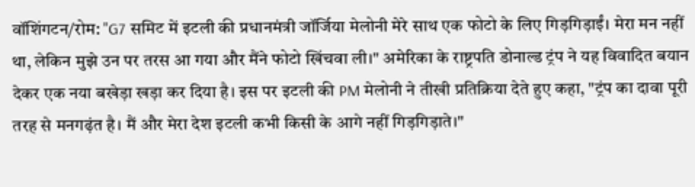वॉशिंगटन/रोम: "G7 समिट में इटली की प्रधानमंत्री जॉर्जिया मेलोनी मेरे साथ एक फोटो के लिए गिड़गिड़ाईं। मेरा मन नहीं था, लेकिन मुझे उन पर तरस आ गया और मैंने फोटो खिंचवा ली।" अमेरिका के राष्ट्रपति डोनाल्ड ट्रंप ने यह विवादित बयान देकर एक नया बखेड़ा खड़ा कर दिया है। इस पर इटली की PM मेलोनी ने तीखी प्रतिक्रिया देते हुए कहा, "ट्रंप का दावा पूरी तरह से मनगढ़ंत है। मैं और मेरा देश इटली कभी किसी के आगे नहीं गिड़गिड़ाते।"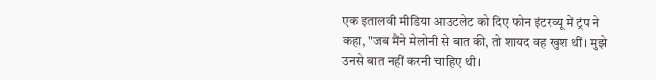एक इतालवी मीडिया आउटलेट को दिए फोन इंटरव्यू में ट्रंप ने कहा, "जब मैंने मेलोनी से बात की, तो शायद वह खुश थीं। मुझे उनसे बात नहीं करनी चाहिए थी।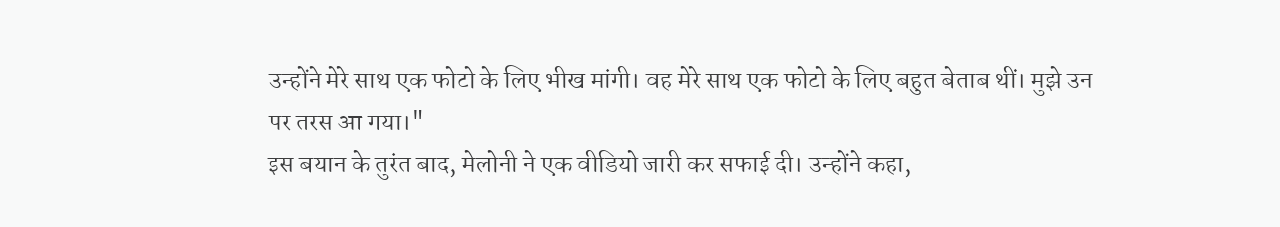उन्होंने मेरे साथ एक फोटो के लिए भीख मांगी। वह मेरे साथ एक फोटो के लिए बहुत बेताब थीं। मुझे उन पर तरस आ गया।"
इस बयान के तुरंत बाद, मेलोनी ने एक वीडियो जारी कर सफाई दी। उन्होंने कहा,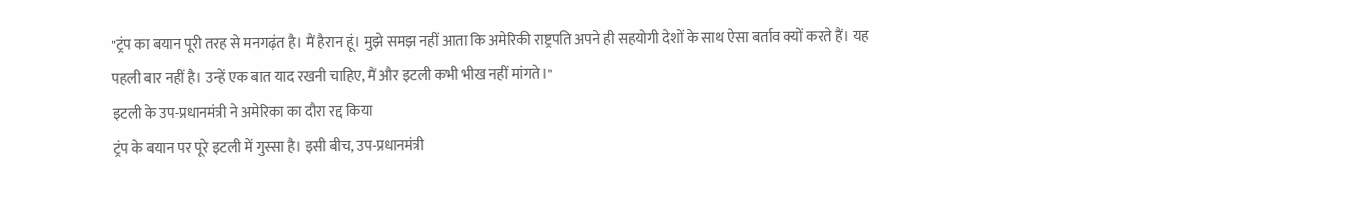"ट्रंप का बयान पूरी तरह से मनगढ़ंत है। मैं हैरान हूं। मुझे समझ नहीं आता कि अमेरिकी राष्ट्रपति अपने ही सहयोगी देशों के साथ ऐसा बर्ताव क्यों करते हैं। यह पहली बार नहीं है। उन्हें एक बात याद रखनी चाहिए, मैं और इटली कभी भीख नहीं मांगते।"
इटली के उप-प्रधानमंत्री ने अमेरिका का दौरा रद्द किया
ट्रंप के बयान पर पूरे इटली में गुस्सा है। इसी बीच, उप-प्रधानमंत्री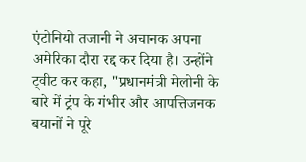एंटोनियो तजानी ने अचानक अपना अमेरिका दौरा रद्द कर दिया है। उन्होंने ट्वीट कर कहा, "प्रधानमंत्री मेलोनी के बारे में ट्रंप के गंभीर और आपत्तिजनक बयानों ने पूरे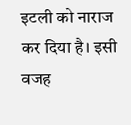इटली को नाराज कर दिया है। इसी वजह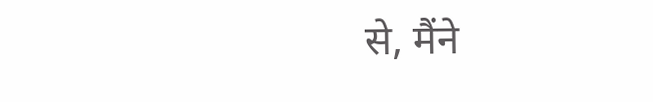से, मैंने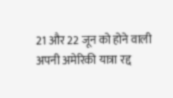21 और 22 जून को होने वाली अपनी अमेरिकी यात्रा रद्द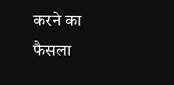करने का फैसला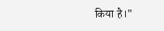किया है।"